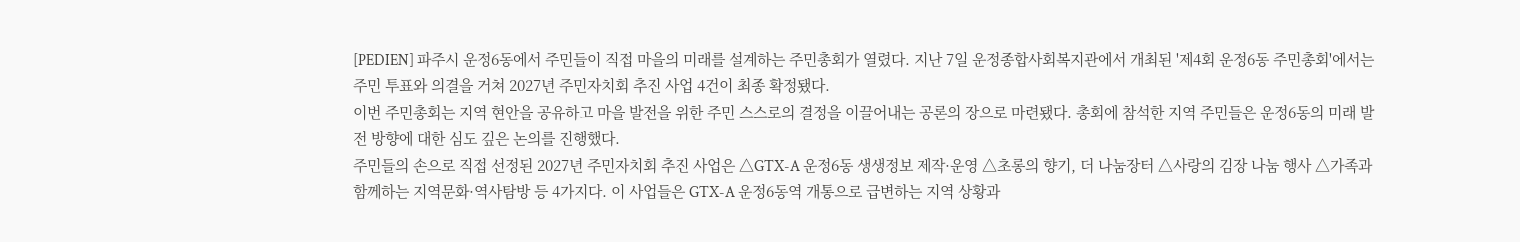[PEDIEN] 파주시 운정6동에서 주민들이 직접 마을의 미래를 설계하는 주민총회가 열렸다. 지난 7일 운정종합사회복지관에서 개최된 '제4회 운정6동 주민총회'에서는 주민 투표와 의결을 거쳐 2027년 주민자치회 추진 사업 4건이 최종 확정됐다.
이번 주민총회는 지역 현안을 공유하고 마을 발전을 위한 주민 스스로의 결정을 이끌어내는 공론의 장으로 마련됐다. 총회에 참석한 지역 주민들은 운정6동의 미래 발전 방향에 대한 심도 깊은 논의를 진행했다.
주민들의 손으로 직접 선정된 2027년 주민자치회 추진 사업은 △GTX-A 운정6동 생생정보 제작·운영 △초롱의 향기, 더 나눔장터 △사랑의 김장 나눔 행사 △가족과 함께하는 지역문화·역사탐방 등 4가지다. 이 사업들은 GTX-A 운정6동역 개통으로 급변하는 지역 상황과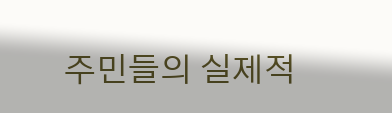주민들의 실제적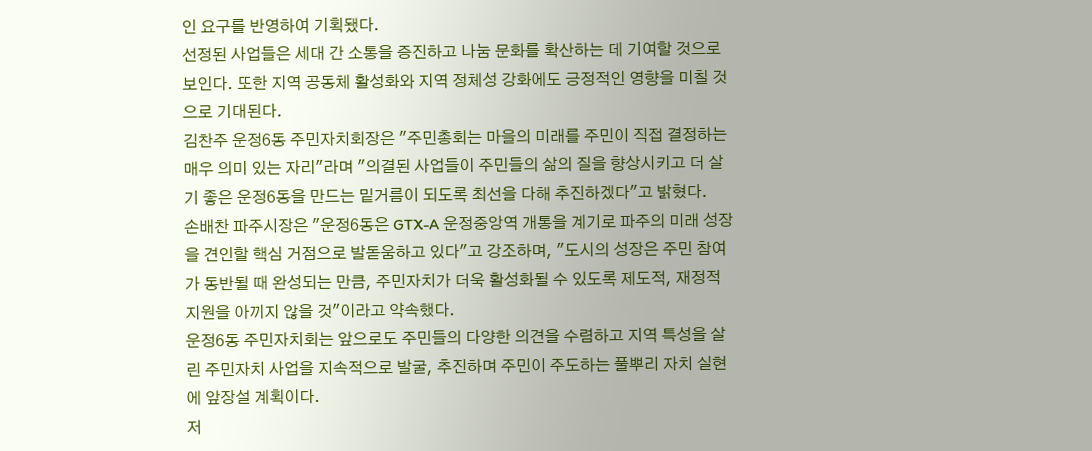인 요구를 반영하여 기획됐다.
선정된 사업들은 세대 간 소통을 증진하고 나눔 문화를 확산하는 데 기여할 것으로 보인다. 또한 지역 공동체 활성화와 지역 정체성 강화에도 긍정적인 영향을 미칠 것으로 기대된다.
김찬주 운정6동 주민자치회장은 "주민총회는 마을의 미래를 주민이 직접 결정하는 매우 의미 있는 자리"라며 "의결된 사업들이 주민들의 삶의 질을 향상시키고 더 살기 좋은 운정6동을 만드는 밑거름이 되도록 최선을 다해 추진하겠다"고 밝혔다.
손배찬 파주시장은 "운정6동은 GTX-A 운정중앙역 개통을 계기로 파주의 미래 성장을 견인할 핵심 거점으로 발돋움하고 있다"고 강조하며, "도시의 성장은 주민 참여가 동반될 때 완성되는 만큼, 주민자치가 더욱 활성화될 수 있도록 제도적, 재정적 지원을 아끼지 않을 것"이라고 약속했다.
운정6동 주민자치회는 앞으로도 주민들의 다양한 의견을 수렴하고 지역 특성을 살린 주민자치 사업을 지속적으로 발굴, 추진하며 주민이 주도하는 풀뿌리 자치 실현에 앞장설 계획이다.
저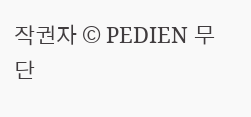작권자 © PEDIEN 무단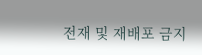전재 및 재배포 금지